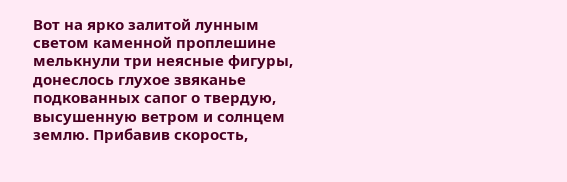Вот на ярко залитой лунным светом каменной проплешине мелькнули три неясные фигуры, донеслось глухое звяканье подкованных сапог о твердую, высушенную ветром и солнцем землю. Прибавив скорость,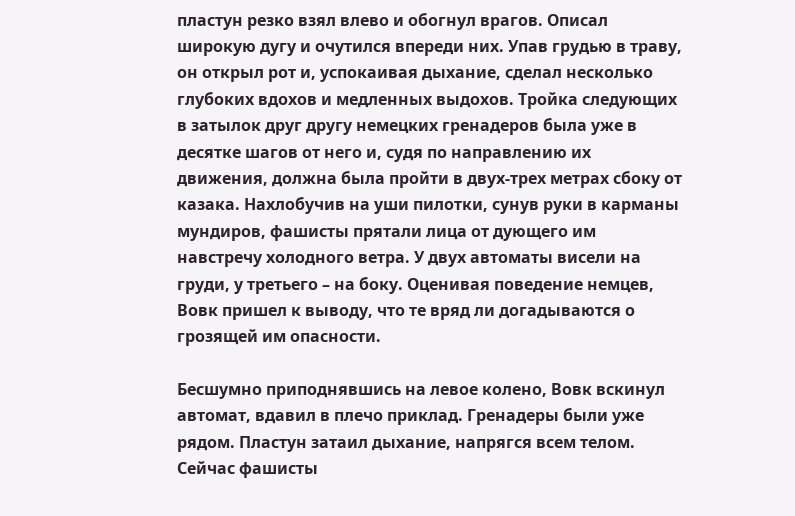пластун резко взял влево и обогнул врагов. Описал широкую дугу и очутился впереди них. Упав грудью в траву, он открыл рот и, успокаивая дыхание, сделал несколько глубоких вдохов и медленных выдохов. Тройка следующих в затылок друг другу немецких гренадеров была уже в десятке шагов от него и, судя по направлению их движения, должна была пройти в двух-трех метрах сбоку от казака. Нахлобучив на уши пилотки, сунув руки в карманы мундиров, фашисты прятали лица от дующего им навстречу холодного ветра. У двух автоматы висели на груди, у третьего – на боку. Оценивая поведение немцев, Вовк пришел к выводу, что те вряд ли догадываются о грозящей им опасности.

Бесшумно приподнявшись на левое колено, Вовк вскинул автомат, вдавил в плечо приклад. Гренадеры были уже рядом. Пластун затаил дыхание, напрягся всем телом. Сейчас фашисты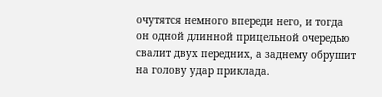очутятся немного впереди него, и тогда он одной длинной прицельной очередью свалит двух передних, а заднему обрушит на голову удар приклада.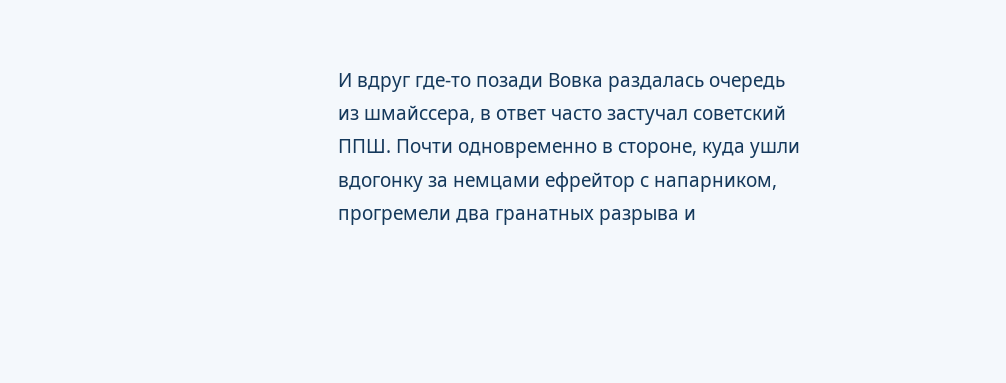И вдруг где-то позади Вовка раздалась очередь из шмайссера, в ответ часто застучал советский ППШ. Почти одновременно в стороне, куда ушли вдогонку за немцами ефрейтор с напарником, прогремели два гранатных разрыва и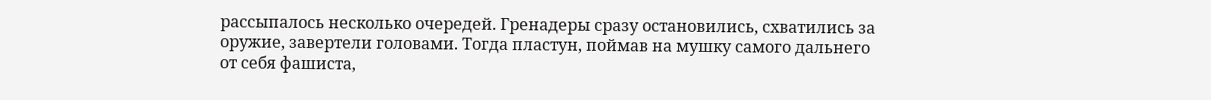рассыпалось несколько очередей. Гренадеры сразу остановились, схватились за оружие, завертели головами. Тогда пластун, поймав на мушку самого дальнего от себя фашиста,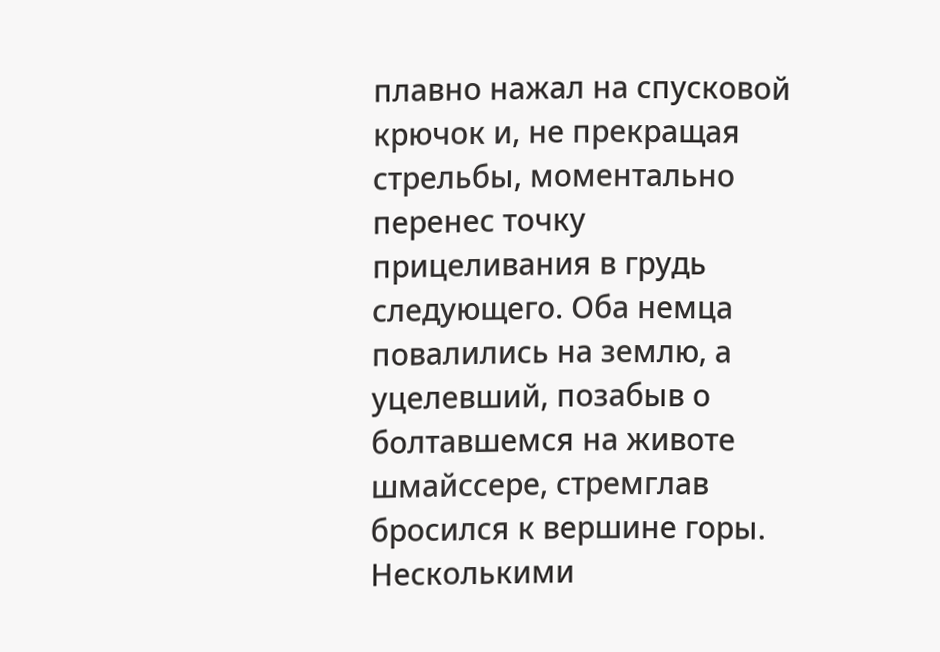плавно нажал на спусковой крючок и, не прекращая стрельбы, моментально перенес точку прицеливания в грудь следующего. Оба немца повалились на землю, а уцелевший, позабыв о болтавшемся на животе шмайссере, стремглав бросился к вершине горы. Несколькими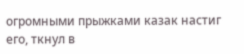огромными прыжками казак настиг его, ткнул в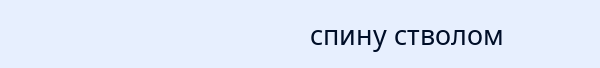спину стволом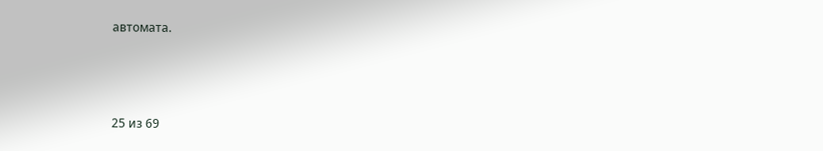автомата.



25 из 69